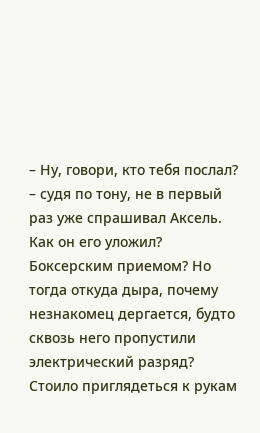– Ну, говори, кто тебя послал? – судя по тону, не в первый раз уже спрашивал Аксель.
Как он его уложил? Боксерским приемом? Но тогда откуда дыра, почему незнакомец дергается, будто сквозь него пропустили электрический разряд? Стоило приглядеться к рукам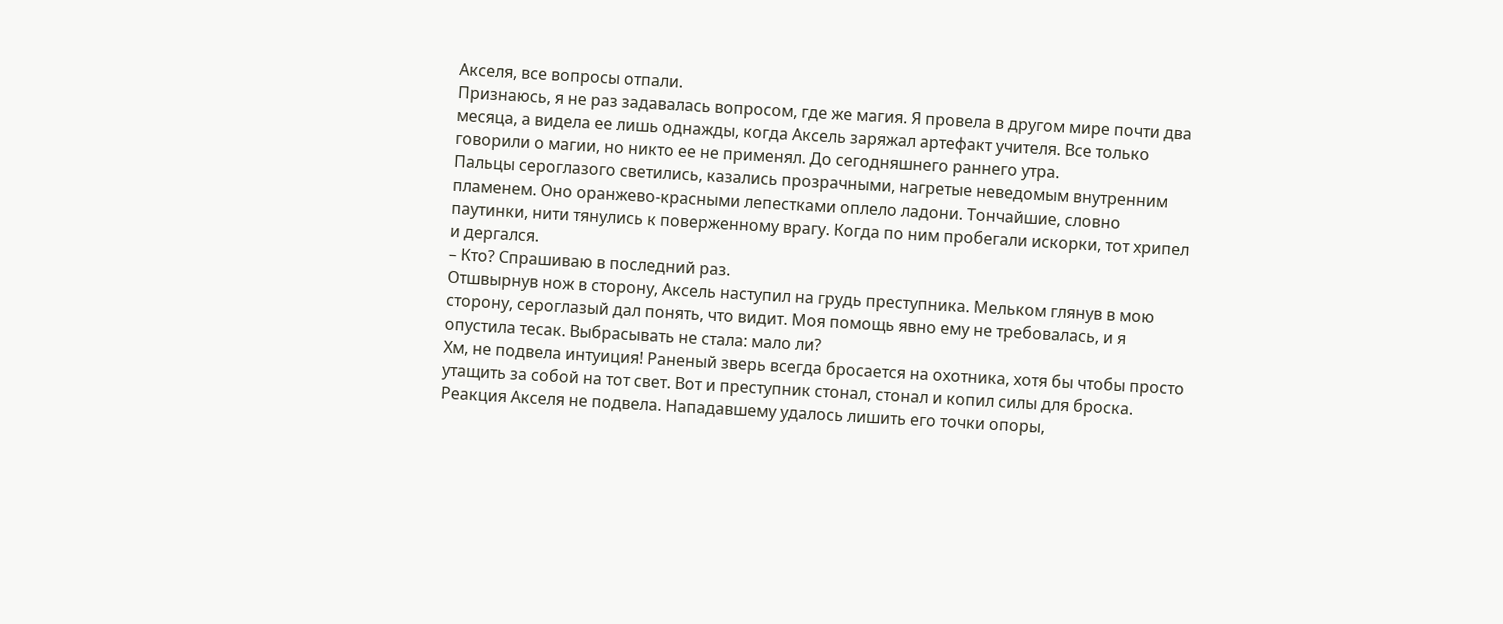Акселя, все вопросы отпали.
Признаюсь, я не раз задавалась вопросом, где же магия. Я провела в другом мире почти два месяца, а видела ее лишь однажды, когда Аксель заряжал артефакт учителя. Все только говорили о магии, но никто ее не применял. До сегодняшнего раннего утра.
Пальцы сероглазого светились, казались прозрачными, нагретые неведомым внутренним пламенем. Оно оранжево-красными лепестками оплело ладони. Тончайшие, словно паутинки, нити тянулись к поверженному врагу. Когда по ним пробегали искорки, тот хрипел и дергался.
– Кто? Спрашиваю в последний раз.
Отшвырнув нож в сторону, Аксель наступил на грудь преступника. Мельком глянув в мою сторону, сероглазый дал понять, что видит. Моя помощь явно ему не требовалась, и я опустила тесак. Выбрасывать не стала: мало ли?
Хм, не подвела интуиция! Раненый зверь всегда бросается на охотника, хотя бы чтобы просто утащить за собой на тот свет. Вот и преступник стонал, стонал и копил силы для броска.
Реакция Акселя не подвела. Нападавшему удалось лишить его точки опоры,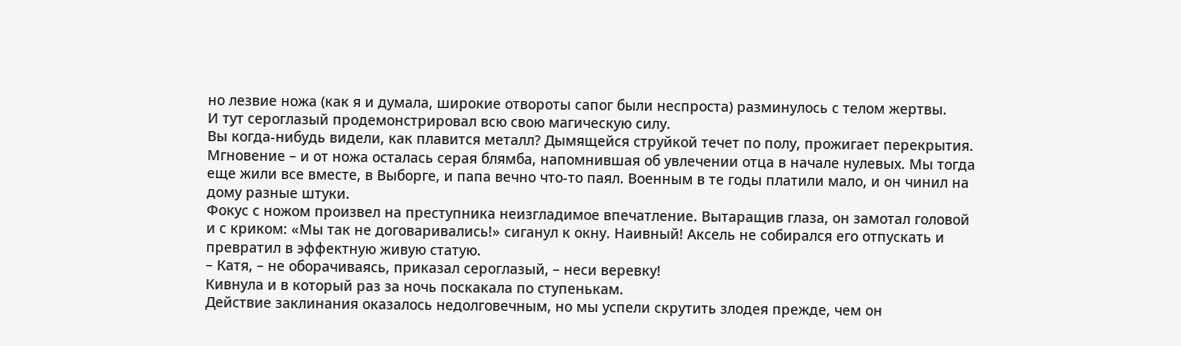но лезвие ножа (как я и думала, широкие отвороты сапог были неспроста) разминулось с телом жертвы.
И тут сероглазый продемонстрировал всю свою магическую силу.
Вы когда-нибудь видели, как плавится металл? Дымящейся струйкой течет по полу, прожигает перекрытия. Мгновение – и от ножа осталась серая блямба, напомнившая об увлечении отца в начале нулевых. Мы тогда еще жили все вместе, в Выборге, и папа вечно что-то паял. Военным в те годы платили мало, и он чинил на дому разные штуки.
Фокус с ножом произвел на преступника неизгладимое впечатление. Вытаращив глаза, он замотал головой и с криком: «Мы так не договаривались!» сиганул к окну. Наивный! Аксель не собирался его отпускать и превратил в эффектную живую статую.
– Катя, – не оборачиваясь, приказал сероглазый, – неси веревку!
Кивнула и в который раз за ночь поскакала по ступенькам.
Действие заклинания оказалось недолговечным, но мы успели скрутить злодея прежде, чем он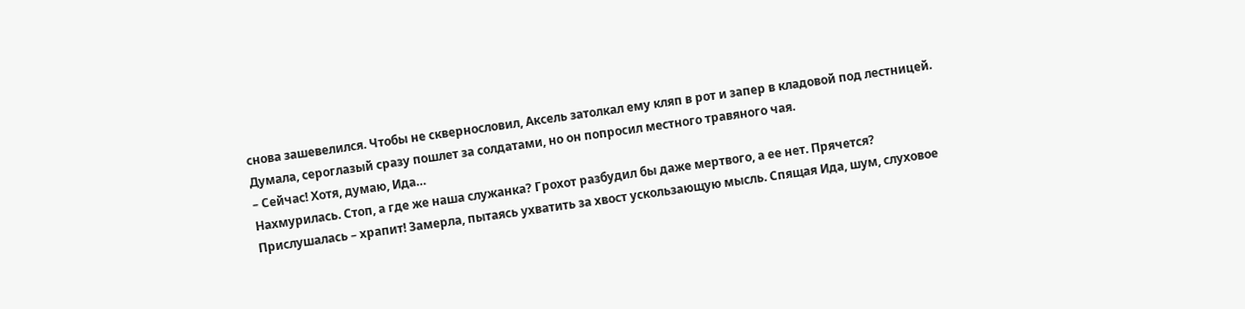снова зашевелился. Чтобы не сквернословил, Аксель затолкал ему кляп в рот и запер в кладовой под лестницей. Думала, сероглазый сразу пошлет за солдатами, но он попросил местного травяного чая.
– Сейчас! Хотя, думаю, Ида…
Нахмурилась. Стоп, а где же наша служанка? Грохот разбудил бы даже мертвого, а ее нет. Прячется? Прислушалась – храпит! Замерла, пытаясь ухватить за хвост ускользающую мысль. Спящая Ида, шум, слуховое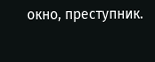окно, преступник.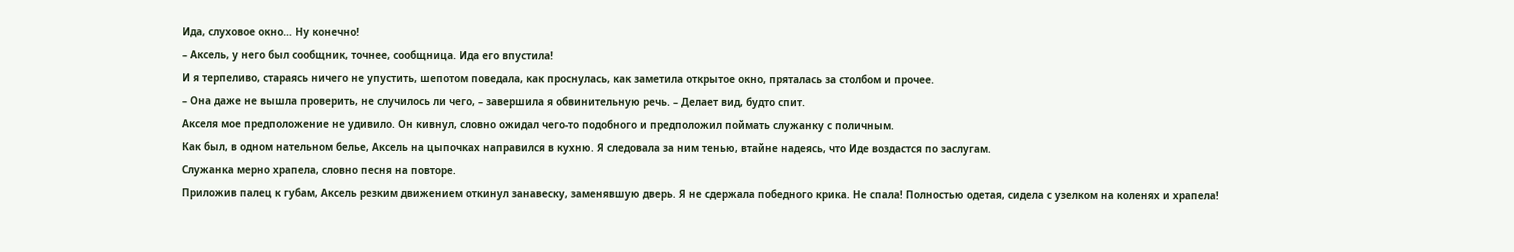Ида, слуховое окно… Ну конечно!
– Аксель, у него был сообщник, точнее, сообщница. Ида его впустила!
И я терпеливо, стараясь ничего не упустить, шепотом поведала, как проснулась, как заметила открытое окно, пряталась за столбом и прочее.
– Она даже не вышла проверить, не случилось ли чего, – завершила я обвинительную речь. – Делает вид, будто спит.
Акселя мое предположение не удивило. Он кивнул, словно ожидал чего-то подобного и предположил поймать служанку с поличным.
Как был, в одном нательном белье, Аксель на цыпочках направился в кухню. Я следовала за ним тенью, втайне надеясь, что Иде воздастся по заслугам.
Служанка мерно храпела, словно песня на повторе.
Приложив палец к губам, Аксель резким движением откинул занавеску, заменявшую дверь. Я не сдержала победного крика. Не спала! Полностью одетая, сидела с узелком на коленях и храпела!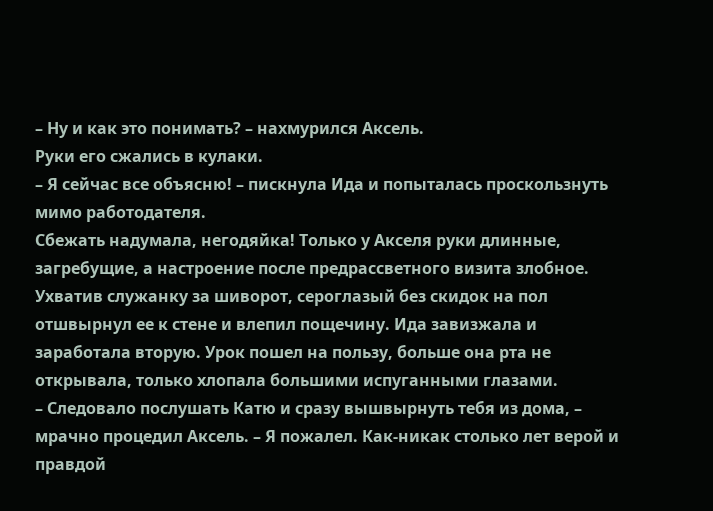– Ну и как это понимать? – нахмурился Аксель.
Руки его сжались в кулаки.
– Я сейчас все объясню! – пискнула Ида и попыталась проскользнуть мимо работодателя.
Сбежать надумала, негодяйка! Только у Акселя руки длинные, загребущие, а настроение после предрассветного визита злобное. Ухватив служанку за шиворот, сероглазый без скидок на пол отшвырнул ее к стене и влепил пощечину. Ида завизжала и заработала вторую. Урок пошел на пользу, больше она рта не открывала, только хлопала большими испуганными глазами.
– Следовало послушать Катю и сразу вышвырнуть тебя из дома, – мрачно процедил Аксель. – Я пожалел. Как-никак столько лет верой и правдой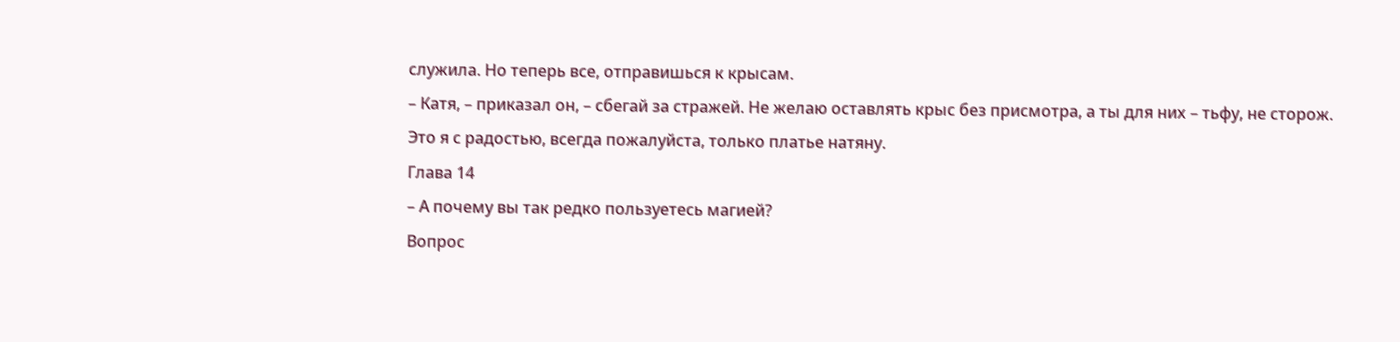служила. Но теперь все, отправишься к крысам.
– Катя, – приказал он, – сбегай за стражей. Не желаю оставлять крыс без присмотра, а ты для них – тьфу, не сторож.
Это я с радостью, всегда пожалуйста, только платье натяну.
Глава 14
– А почему вы так редко пользуетесь магией?
Вопрос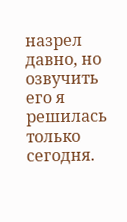назрел давно, но озвучить его я решилась только сегодня.